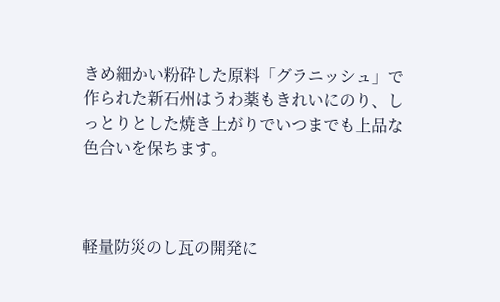きめ細かい粉砕した原料「グラニッシュ」で作られた新石州はうわ薬もきれいにのり、しっとりとした焼き上がりでいつまでも上品な色合いを保ちます。



軽量防災のし瓦の開発に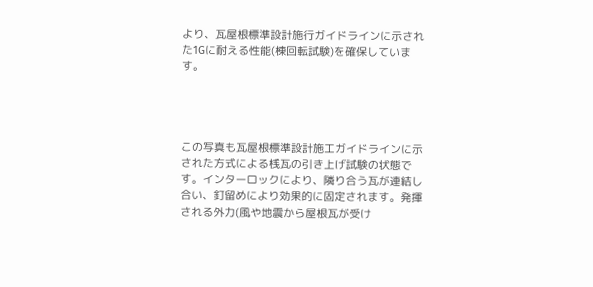より、瓦屋根標準設計施行ガイドラインに示された1Gに耐える性能(棟回転試験)を確保しています。




この写真も瓦屋根標準設計施工ガイドラインに示された方式による桟瓦の引き上げ試験の状態です。インターロックにより、隣り合う瓦が連結し合い、釘留めにより効果的に固定されます。発揮される外力(風や地震から屋根瓦が受け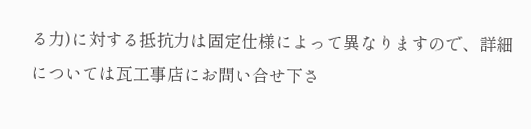る力)に対する抵抗力は固定仕様によって異なりますので、詳細については瓦工事店にお問い合せ下さ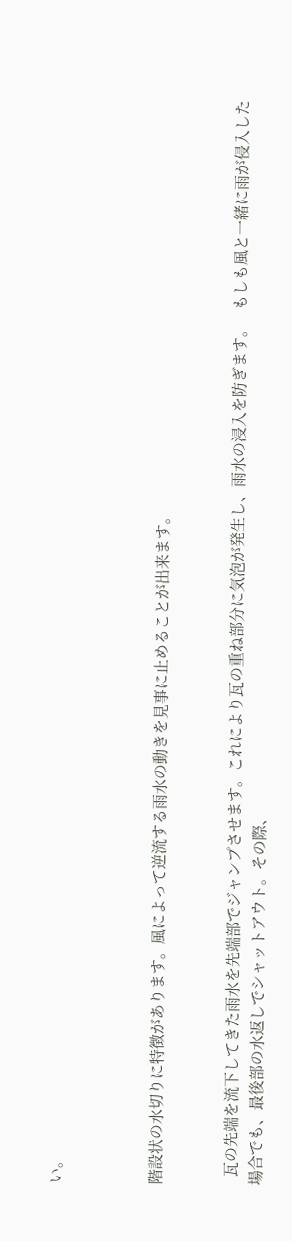い。



階設状の水切りに特徴があります。風によって逆流する雨水の動きを見事に止めることが出来ます。


  瓦の先端を流下してきた雨水を先端部でジャンプさせます。これにより瓦の重ね部分に気泡が発生し、雨水の浸入を防ぎます。   もしも風と一緒に雨が侵入した場合でも、最後部の水返しでシャットアウト。その際、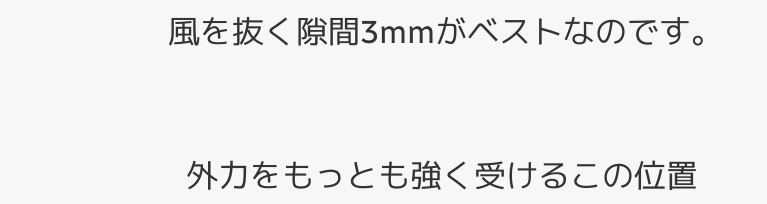風を抜く隙間3mmがベストなのです。


  外力をもっとも強く受けるこの位置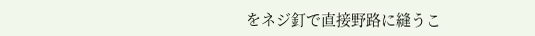をネジ釘で直接野路に縫うこ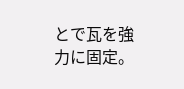とで瓦を強力に固定。